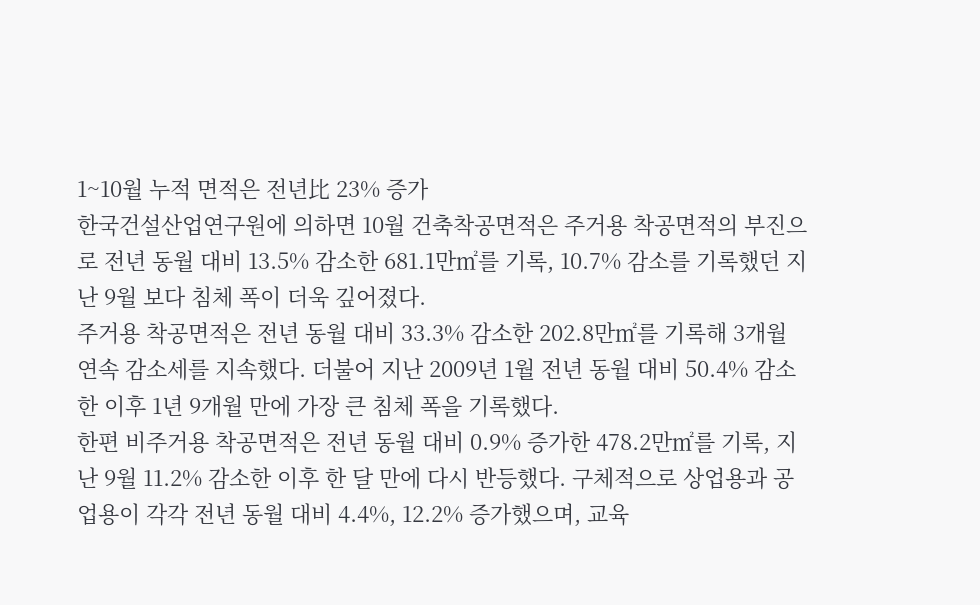1~10월 누적 면적은 전년比 23% 증가
한국건설산업연구원에 의하면 10월 건축착공면적은 주거용 착공면적의 부진으로 전년 동월 대비 13.5% 감소한 681.1만㎡를 기록, 10.7% 감소를 기록했던 지난 9월 보다 침체 폭이 더욱 깊어졌다.
주거용 착공면적은 전년 동월 대비 33.3% 감소한 202.8만㎡를 기록해 3개월 연속 감소세를 지속했다. 더불어 지난 2009년 1월 전년 동월 대비 50.4% 감소한 이후 1년 9개월 만에 가장 큰 침체 폭을 기록했다.
한편 비주거용 착공면적은 전년 동월 대비 0.9% 증가한 478.2만㎡를 기록, 지난 9월 11.2% 감소한 이후 한 달 만에 다시 반등했다. 구체적으로 상업용과 공업용이 각각 전년 동월 대비 4.4%, 12.2% 증가했으며, 교육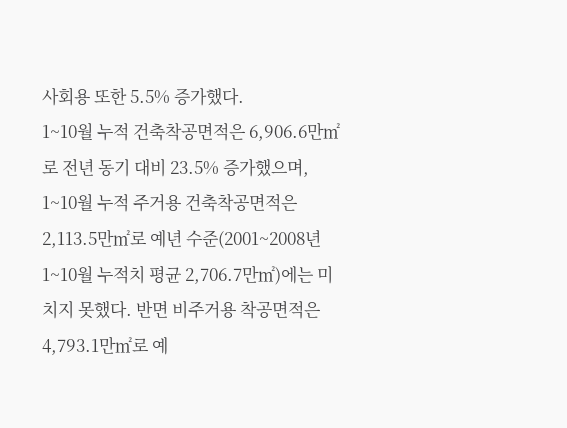사회용 또한 5.5% 증가했다.
1~10월 누적 건축착공면적은 6,906.6만㎡로 전년 동기 대비 23.5% 증가했으며, 1~10월 누적 주거용 건축착공면적은 2,113.5만㎡로 예년 수준(2001~2008년 1~10월 누적치 평균 2,706.7만㎡)에는 미치지 못했다. 반면 비주거용 착공면적은 4,793.1만㎡로 예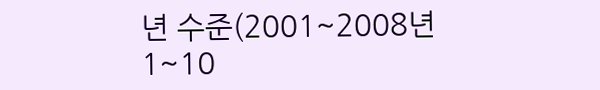년 수준(2001~2008년 1~10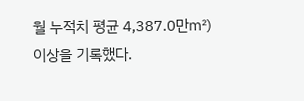월 누적치 평균 4,387.0만㎡) 이상을 기록했다.